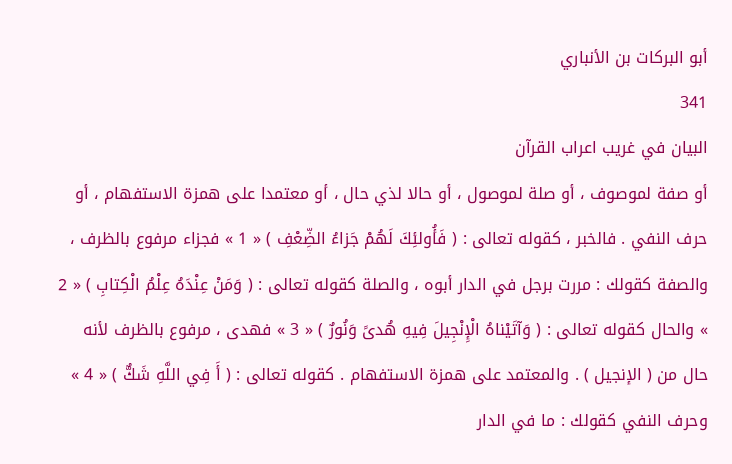أبو البركات بن الأنباري
341
البيان في غريب اعراب القرآن
أو صفة لموصوف ، أو صلة لموصول ، أو حالا لذي حال ، أو معتمدا على همزة الاستفهام ، أو حرف النفي . فالخبر ، كقوله تعالى : ( فَأُولئِكَ لَهُمْ جَزاءُ الضِّعْفِ ) « 1 » فجزاء مرفوع بالظرف ، والصفة كقولك : مررت برجل في الدار أبوه ، والصلة كقوله تعالى : ( وَمَنْ عِنْدَهُ عِلْمُ الْكِتابِ ) « 2 » والحال كقوله تعالى : ( وَآتَيْناهُ الْإِنْجِيلَ فِيهِ هُدىً وَنُورٌ ) « 3 » فهدى ، مرفوع بالظرف لأنه حال من ( الإنجيل ) . والمعتمد على همزة الاستفهام . كقوله تعالى : ( أَ فِي اللَّهِ شَكٌّ ) « 4 » وحرف النفي كقولك : ما في الدار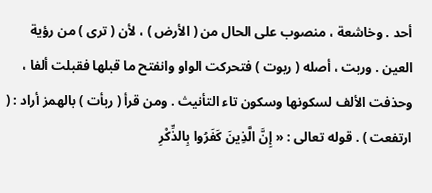أحد . وخاشعة ، منصوب على الحال من ( الأرض ) ، لأن ( ترى ) من رؤية العين . وربت ، أصله ( ربوت ) فتحركت الواو وانفتح ما قبلها فقبلت ألفا ، وحذفت الألف لسكونها وسكون تاء التأنيث . ومن قرأ ( ربأت ) بالهمز أراد : ( ارتفعت ) . قوله تعالى : « إِنَّ الَّذِينَ كَفَرُوا بِالذِّكْرِ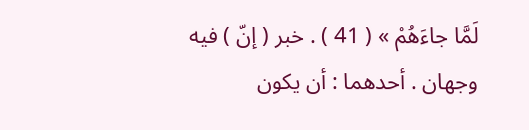لَمَّا جاءَهُمْ » ( 41 ) . خبر ( إنّ ) فيه وجهان . أحدهما : أن يكون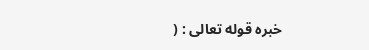خبره قوله تعالى : (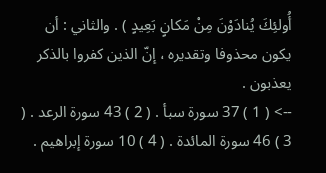أُولئِكَ يُنادَوْنَ مِنْ مَكانٍ بَعِيدٍ ) . والثاني : أن يكون محذوفا وتقديره ، إنّ الذين كفروا بالذكر يعذبون .
--> ( 1 ) 37 سورة سبأ . ( 2 ) 43 سورة الرعد . ( 3 ) 46 سورة المائدة . ( 4 ) 10 سورة إبراهيم .